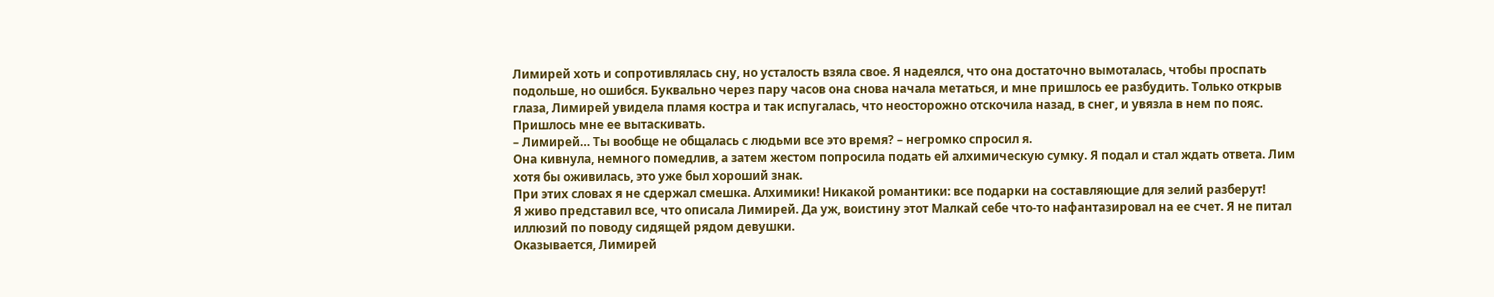Лимирей хоть и сопротивлялась сну, но усталость взяла свое. Я надеялся, что она достаточно вымоталась, чтобы проспать подольше, но ошибся. Буквально через пару часов она снова начала метаться, и мне пришлось ее разбудить. Только открыв глаза, Лимирей увидела пламя костра и так испугалась, что неосторожно отскочила назад, в снег, и увязла в нем по пояс. Пришлось мне ее вытаскивать.
– Лимирей… Ты вообще не общалась с людьми все это время? – негромко спросил я.
Она кивнула, немного помедлив, а затем жестом попросила подать ей алхимическую сумку. Я подал и стал ждать ответа. Лим хотя бы оживилась, это уже был хороший знак.
При этих словах я не сдержал смешка. Алхимики! Никакой романтики: все подарки на составляющие для зелий разберут!
Я живо представил все, что описала Лимирей. Да уж, воистину этот Малкай себе что-то нафантазировал на ее счет. Я не питал иллюзий по поводу сидящей рядом девушки.
Оказывается, Лимирей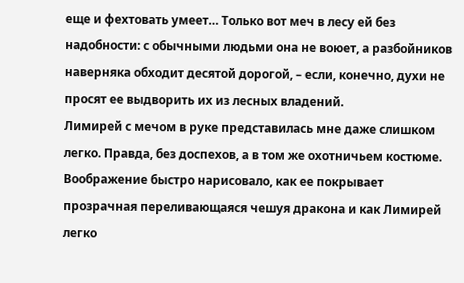еще и фехтовать умеет… Только вот меч в лесу ей без надобности: с обычными людьми она не воюет, а разбойников наверняка обходит десятой дорогой, – если, конечно, духи не просят ее выдворить их из лесных владений.
Лимирей с мечом в руке представилась мне даже слишком легко. Правда, без доспехов, а в том же охотничьем костюме. Воображение быстро нарисовало, как ее покрывает прозрачная переливающаяся чешуя дракона и как Лимирей легко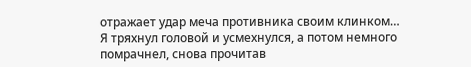отражает удар меча противника своим клинком…
Я тряхнул головой и усмехнулся, а потом немного помрачнел, снова прочитав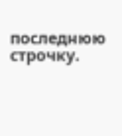последнюю строчку.